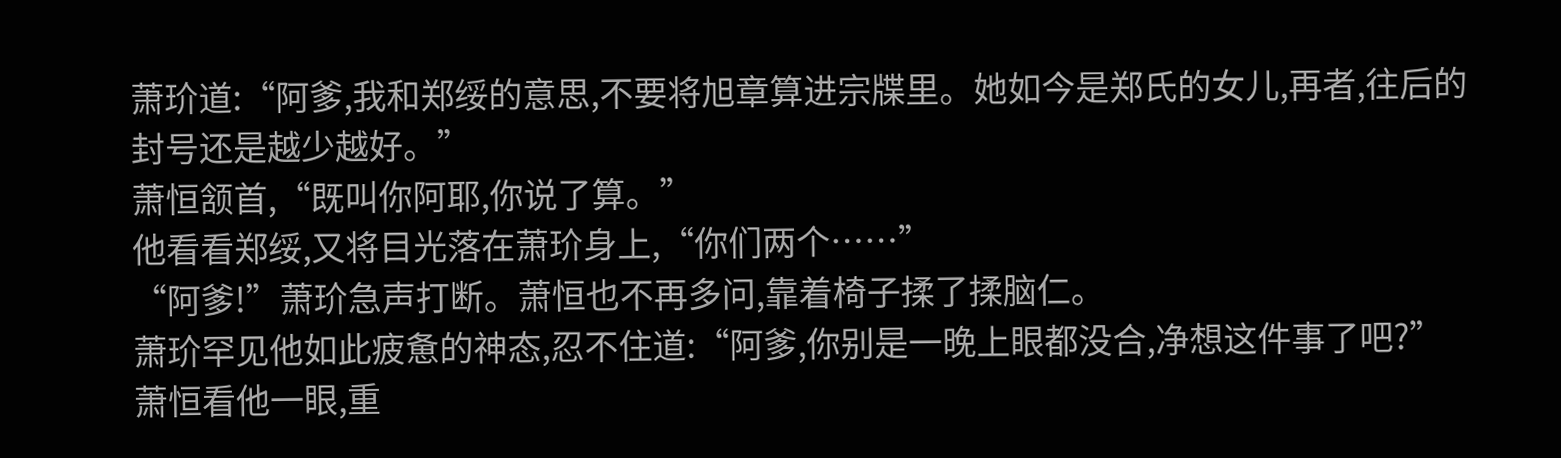萧玠道:“阿爹,我和郑绥的意思,不要将旭章算进宗牒里。她如今是郑氏的女儿,再者,往后的封号还是越少越好。”
萧恒颔首,“既叫你阿耶,你说了算。”
他看看郑绥,又将目光落在萧玠身上,“你们两个……”
“阿爹!”萧玠急声打断。萧恒也不再多问,靠着椅子揉了揉脑仁。
萧玠罕见他如此疲惫的神态,忍不住道:“阿爹,你别是一晚上眼都没合,净想这件事了吧?”
萧恒看他一眼,重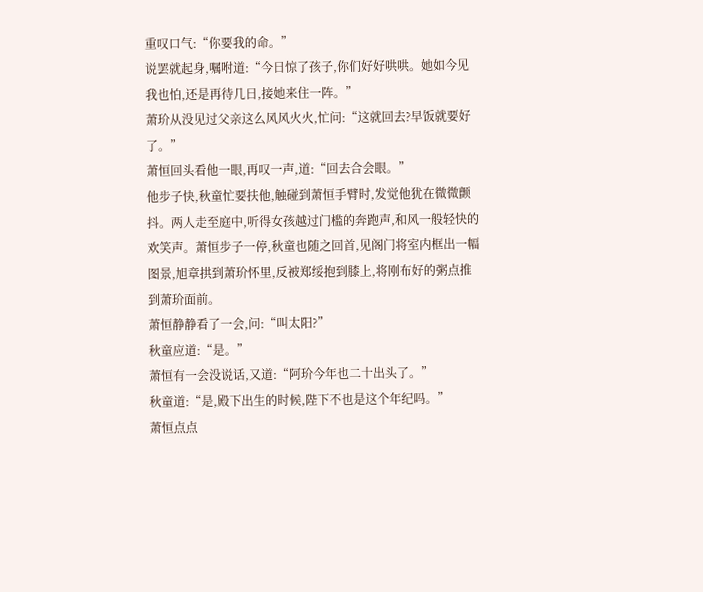重叹口气:“你要我的命。”
说罢就起身,嘱咐道:“今日惊了孩子,你们好好哄哄。她如今见我也怕,还是再待几日,接她来住一阵。”
萧玠从没见过父亲这么风风火火,忙问:“这就回去?早饭就要好了。”
萧恒回头看他一眼,再叹一声,道:“回去合会眼。”
他步子快,秋童忙要扶他,触碰到萧恒手臂时,发觉他犹在微微颤抖。两人走至庭中,听得女孩越过门槛的奔跑声,和风一般轻快的欢笑声。萧恒步子一停,秋童也随之回首,见阁门将室内框出一幅图景,旭章拱到萧玠怀里,反被郑绥抱到膝上,将刚布好的粥点推到萧玠面前。
萧恒静静看了一会,问:“叫太阳?”
秋童应道:“是。”
萧恒有一会没说话,又道:“阿玠今年也二十出头了。”
秋童道:“是,殿下出生的时候,陛下不也是这个年纪吗。”
萧恒点点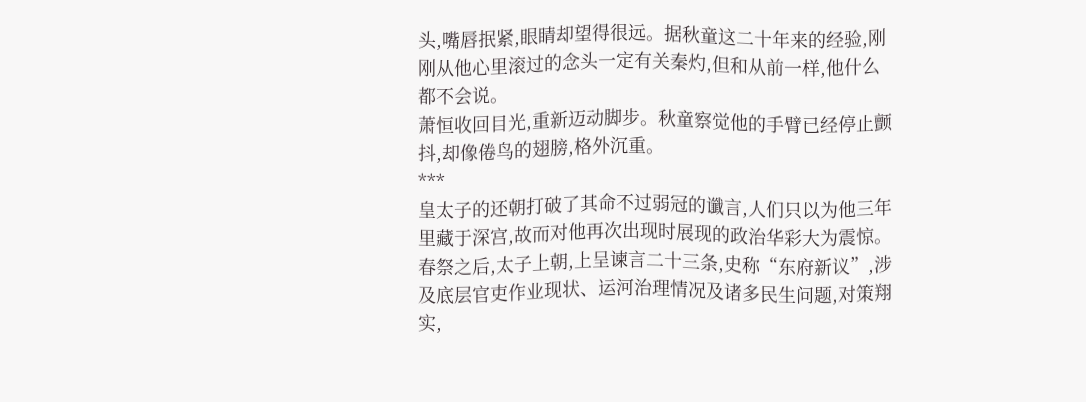头,嘴唇抿紧,眼睛却望得很远。据秋童这二十年来的经验,刚刚从他心里滚过的念头一定有关秦灼,但和从前一样,他什么都不会说。
萧恒收回目光,重新迈动脚步。秋童察觉他的手臂已经停止颤抖,却像倦鸟的翅膀,格外沉重。
***
皇太子的还朝打破了其命不过弱冠的谶言,人们只以为他三年里藏于深宫,故而对他再次出现时展现的政治华彩大为震惊。春祭之后,太子上朝,上呈谏言二十三条,史称“东府新议”,涉及底层官吏作业现状、运河治理情况及诸多民生问题,对策翔实,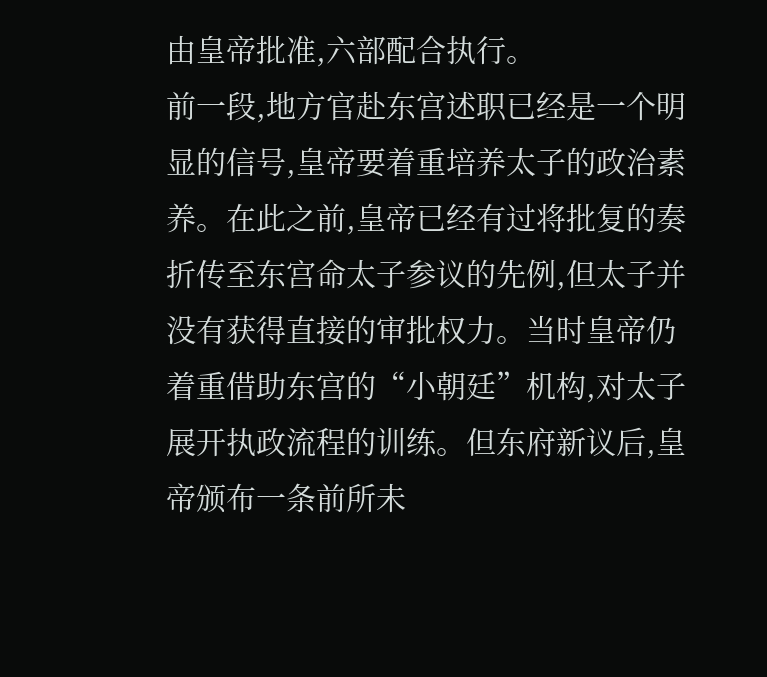由皇帝批准,六部配合执行。
前一段,地方官赴东宫述职已经是一个明显的信号,皇帝要着重培养太子的政治素养。在此之前,皇帝已经有过将批复的奏折传至东宫命太子参议的先例,但太子并没有获得直接的审批权力。当时皇帝仍着重借助东宫的“小朝廷”机构,对太子展开执政流程的训练。但东府新议后,皇帝颁布一条前所未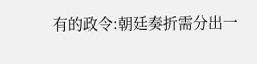有的政令:朝廷奏折需分出一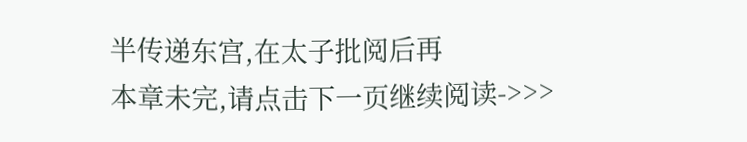半传递东宫,在太子批阅后再
本章未完,请点击下一页继续阅读->>>